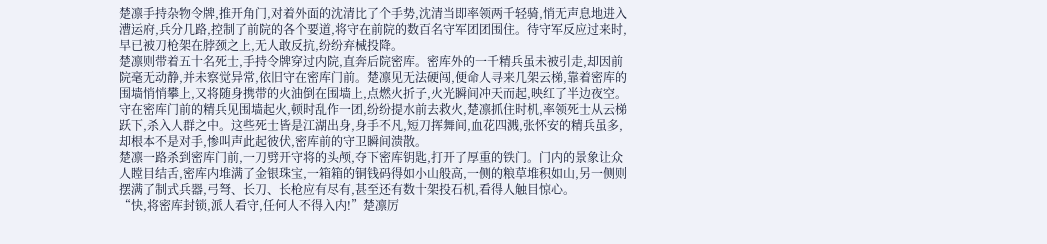楚凛手持杂物令牌,推开角门,对着外面的沈清比了个手势,沈清当即率领两千轻骑,悄无声息地进入漕运府,兵分几路,控制了前院的各个要道,将守在前院的数百名守军团团围住。待守军反应过来时,早已被刀枪架在脖颈之上,无人敢反抗,纷纷弃械投降。
楚凛则带着五十名死士,手持令牌穿过内院,直奔后院密库。密库外的一千精兵虽未被引走,却因前院毫无动静,并未察觉异常,依旧守在密库门前。楚凛见无法硬闯,便命人寻来几架云梯,靠着密库的围墙悄悄攀上,又将随身携带的火油倒在围墙上,点燃火折子,火光瞬间冲天而起,映红了半边夜空。
守在密库门前的精兵见围墙起火,顿时乱作一团,纷纷提水前去救火,楚凛抓住时机,率领死士从云梯跃下,杀入人群之中。这些死士皆是江湖出身,身手不凡,短刀挥舞间,血花四溅,张怀安的精兵虽多,却根本不是对手,惨叫声此起彼伏,密库前的守卫瞬间溃散。
楚凛一路杀到密库门前,一刀劈开守将的头颅,夺下密库钥匙,打开了厚重的铁门。门内的景象让众人瞠目结舌,密库内堆满了金银珠宝,一箱箱的铜钱码得如小山般高,一侧的粮草堆积如山,另一侧则摆满了制式兵器,弓弩、长刀、长枪应有尽有,甚至还有数十架投石机,看得人触目惊心。
“快,将密库封锁,派人看守,任何人不得入内!”楚凛厉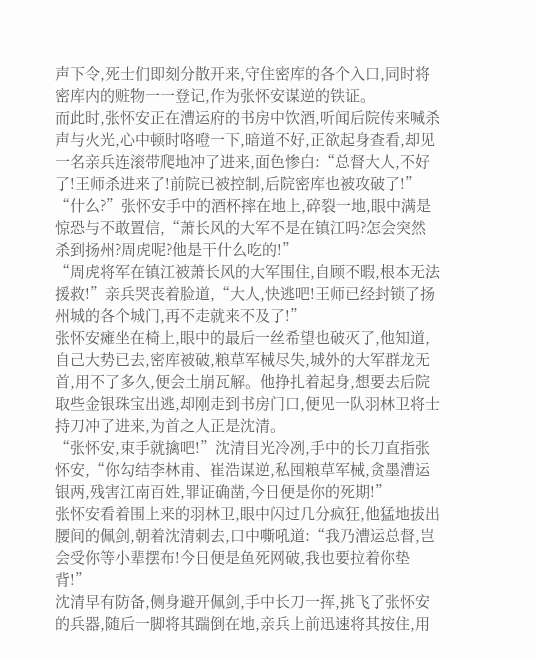声下令,死士们即刻分散开来,守住密库的各个入口,同时将密库内的赃物一一登记,作为张怀安谋逆的铁证。
而此时,张怀安正在漕运府的书房中饮酒,听闻后院传来喊杀声与火光,心中顿时咯噔一下,暗道不好,正欲起身查看,却见一名亲兵连滚带爬地冲了进来,面色惨白:“总督大人,不好了!王师杀进来了!前院已被控制,后院密库也被攻破了!”
“什么?”张怀安手中的酒杯摔在地上,碎裂一地,眼中满是惊恐与不敢置信,“萧长风的大军不是在镇江吗?怎会突然杀到扬州?周虎呢?他是干什么吃的!”
“周虎将军在镇江被萧长风的大军围住,自顾不暇,根本无法援救!”亲兵哭丧着脸道,“大人,快逃吧!王师已经封锁了扬州城的各个城门,再不走就来不及了!”
张怀安瘫坐在椅上,眼中的最后一丝希望也破灭了,他知道,自己大势已去,密库被破,粮草军械尽失,城外的大军群龙无首,用不了多久,便会土崩瓦解。他挣扎着起身,想要去后院取些金银珠宝出逃,却刚走到书房门口,便见一队羽林卫将士持刀冲了进来,为首之人正是沈清。
“张怀安,束手就擒吧!”沈清目光冷冽,手中的长刀直指张怀安,“你勾结李林甫、崔浩谋逆,私囤粮草军械,贪墨漕运银两,残害江南百姓,罪证确凿,今日便是你的死期!”
张怀安看着围上来的羽林卫,眼中闪过几分疯狂,他猛地拔出腰间的佩剑,朝着沈清刺去,口中嘶吼道:“我乃漕运总督,岂会受你等小辈摆布!今日便是鱼死网破,我也要拉着你垫背!”
沈清早有防备,侧身避开佩剑,手中长刀一挥,挑飞了张怀安的兵器,随后一脚将其踹倒在地,亲兵上前迅速将其按住,用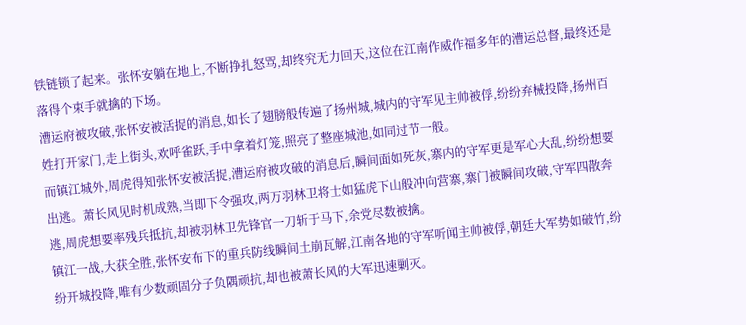铁链锁了起来。张怀安躺在地上,不断挣扎怒骂,却终究无力回天,这位在江南作威作福多年的漕运总督,最终还是落得个束手就擒的下场。
漕运府被攻破,张怀安被活捉的消息,如长了翅膀般传遍了扬州城,城内的守军见主帅被俘,纷纷弃械投降,扬州百姓打开家门,走上街头,欢呼雀跃,手中拿着灯笼,照亮了整座城池,如同过节一般。
而镇江城外,周虎得知张怀安被活捉,漕运府被攻破的消息后,瞬间面如死灰,寨内的守军更是军心大乱,纷纷想要出逃。萧长风见时机成熟,当即下令强攻,两万羽林卫将士如猛虎下山般冲向营寨,寨门被瞬间攻破,守军四散奔逃,周虎想要率残兵抵抗,却被羽林卫先锋官一刀斩于马下,余党尽数被擒。
镇江一战,大获全胜,张怀安布下的重兵防线瞬间土崩瓦解,江南各地的守军听闻主帅被俘,朝廷大军势如破竹,纷纷开城投降,唯有少数顽固分子负隅顽抗,却也被萧长风的大军迅速剿灭。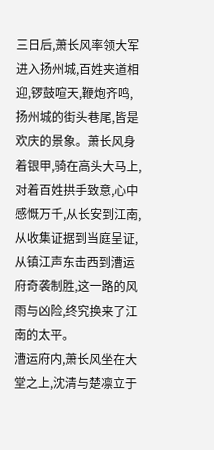三日后,萧长风率领大军进入扬州城,百姓夹道相迎,锣鼓喧天,鞭炮齐鸣,扬州城的街头巷尾,皆是欢庆的景象。萧长风身着银甲,骑在高头大马上,对着百姓拱手致意,心中感慨万千,从长安到江南,从收集证据到当庭呈证,从镇江声东击西到漕运府奇袭制胜,这一路的风雨与凶险,终究换来了江南的太平。
漕运府内,萧长风坐在大堂之上,沈清与楚凛立于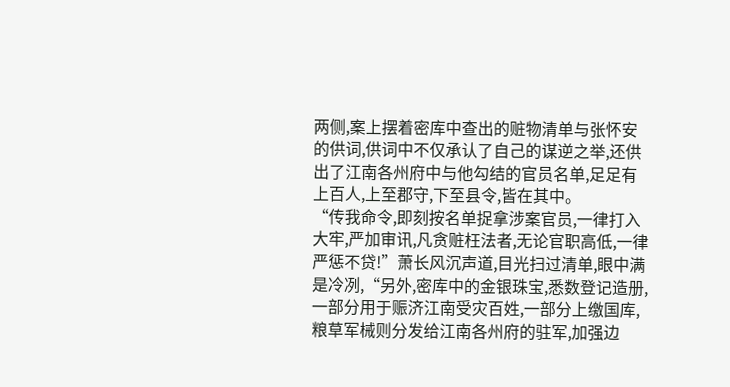两侧,案上摆着密库中查出的赃物清单与张怀安的供词,供词中不仅承认了自己的谋逆之举,还供出了江南各州府中与他勾结的官员名单,足足有上百人,上至郡守,下至县令,皆在其中。
“传我命令,即刻按名单捉拿涉案官员,一律打入大牢,严加审讯,凡贪赃枉法者,无论官职高低,一律严惩不贷!”萧长风沉声道,目光扫过清单,眼中满是冷冽,“另外,密库中的金银珠宝,悉数登记造册,一部分用于赈济江南受灾百姓,一部分上缴国库,粮草军械则分发给江南各州府的驻军,加强边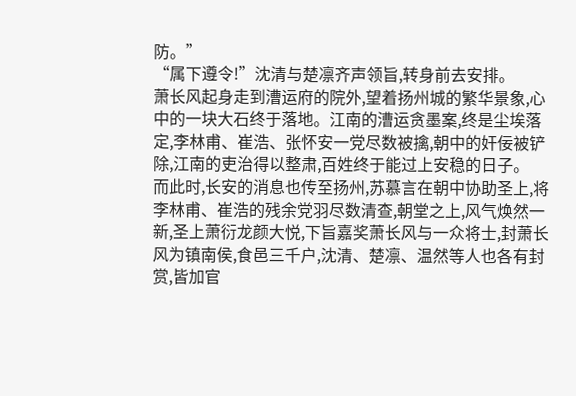防。”
“属下遵令!”沈清与楚凛齐声领旨,转身前去安排。
萧长风起身走到漕运府的院外,望着扬州城的繁华景象,心中的一块大石终于落地。江南的漕运贪墨案,终是尘埃落定,李林甫、崔浩、张怀安一党尽数被擒,朝中的奸佞被铲除,江南的吏治得以整肃,百姓终于能过上安稳的日子。
而此时,长安的消息也传至扬州,苏慕言在朝中协助圣上,将李林甫、崔浩的残余党羽尽数清查,朝堂之上,风气焕然一新,圣上萧衍龙颜大悦,下旨嘉奖萧长风与一众将士,封萧长风为镇南侯,食邑三千户,沈清、楚凛、温然等人也各有封赏,皆加官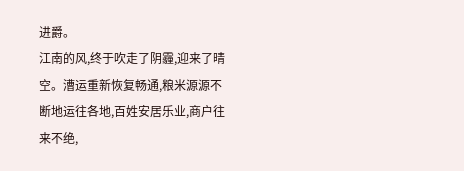进爵。
江南的风,终于吹走了阴霾,迎来了晴空。漕运重新恢复畅通,粮米源源不断地运往各地,百姓安居乐业,商户往来不绝,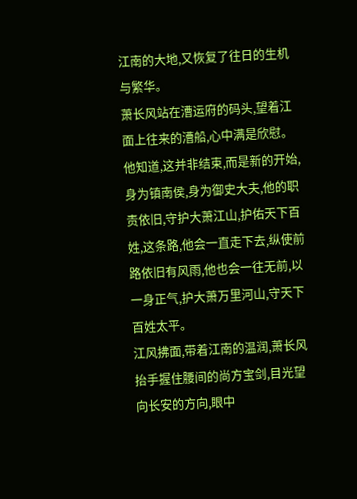江南的大地,又恢复了往日的生机与繁华。
萧长风站在漕运府的码头,望着江面上往来的漕船,心中满是欣慰。他知道,这并非结束,而是新的开始,身为镇南侯,身为御史大夫,他的职责依旧,守护大萧江山,护佑天下百姓,这条路,他会一直走下去,纵使前路依旧有风雨,他也会一往无前,以一身正气,护大萧万里河山,守天下百姓太平。
江风拂面,带着江南的温润,萧长风抬手握住腰间的尚方宝剑,目光望向长安的方向,眼中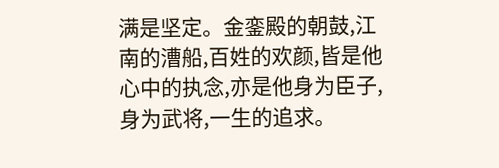满是坚定。金銮殿的朝鼓,江南的漕船,百姓的欢颜,皆是他心中的执念,亦是他身为臣子,身为武将,一生的追求。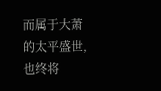而属于大萧的太平盛世,也终将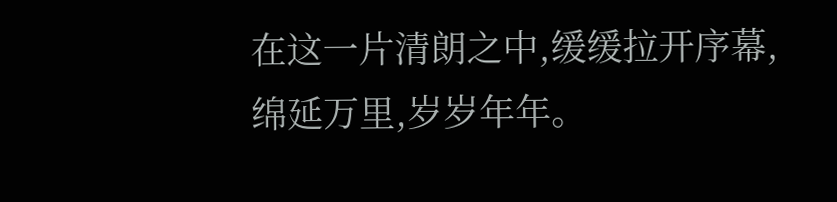在这一片清朗之中,缓缓拉开序幕,绵延万里,岁岁年年。